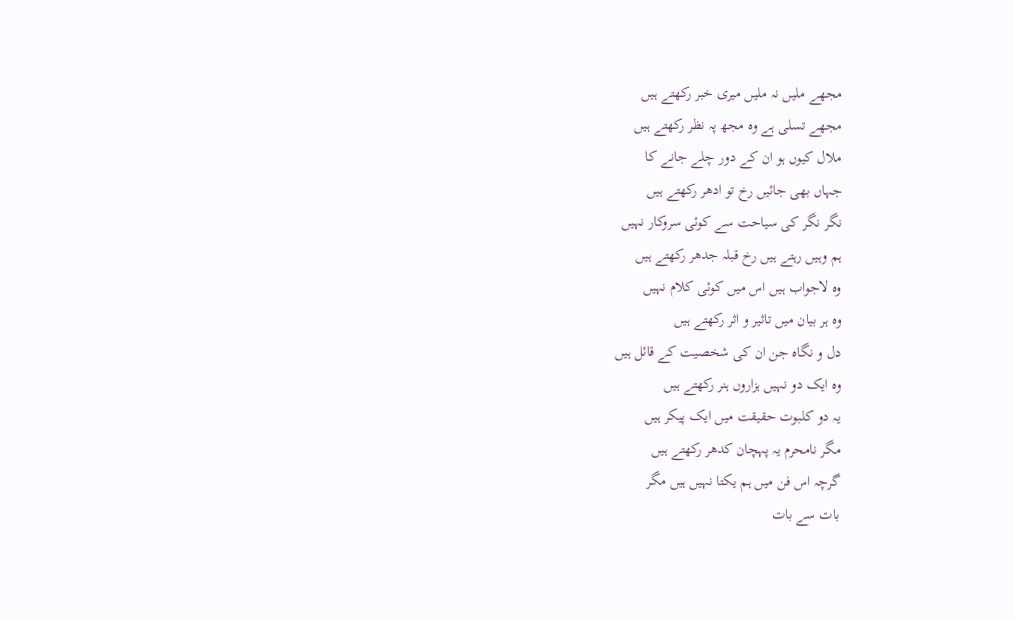مجھے ملیں نہ ملیں میری خبر رکھتے ہیں
مجھے تسلی ہے وہ مجھ پہ نظر رکھتے ہیں
ملال کیوں ہو ان کے دور چلے جانے کا
جہاں بھی جائیں رخ تو ادھر رکھتے ہیں
نگر نگر کی سیاحت سے کوئی سروکار نہیں
ہم وہیں رہتے ہیں رخ قبلہ جدھر رکھتے ہیں
وہ لاجواب ہیں اس میں کوئی کلام نہیں
وہ ہر بیان میں تاثیر و اثر رکھتے ہیں
دل و نگاہ جن ان کی شخصیت کے قائل ہیں
وہ ایک دو نہیں ہزاروں ہنر رکھتے ہیں
یہ دو کلبوت حقیقت میں ایک پیکر ہیں
مگر نامحرم یہ پہچان کدھر رکھتے ہیں
گرچہ اس فن میں ہم یکتا نہیں ہیں مگر
بات سے بات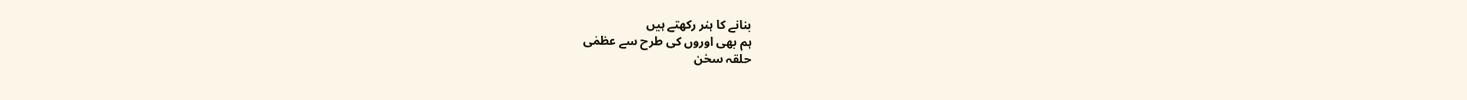بنانے کا ہنر رکھتے ہیں
ہم بھی اوروں کی طرح سے عظمٰی
حلقہ سخن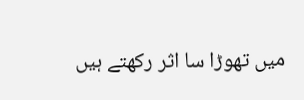میں تھوڑا سا اثر رکھتے ہیں